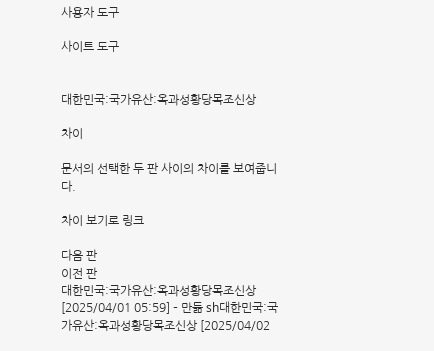사용자 도구

사이트 도구


대한민국:국가유산:옥과성황당목조신상

차이

문서의 선택한 두 판 사이의 차이를 보여줍니다.

차이 보기로 링크

다음 판
이전 판
대한민국:국가유산:옥과성황당목조신상 [2025/04/01 05:59] – 만듦 sh대한민국:국가유산:옥과성황당목조신상 [2025/04/02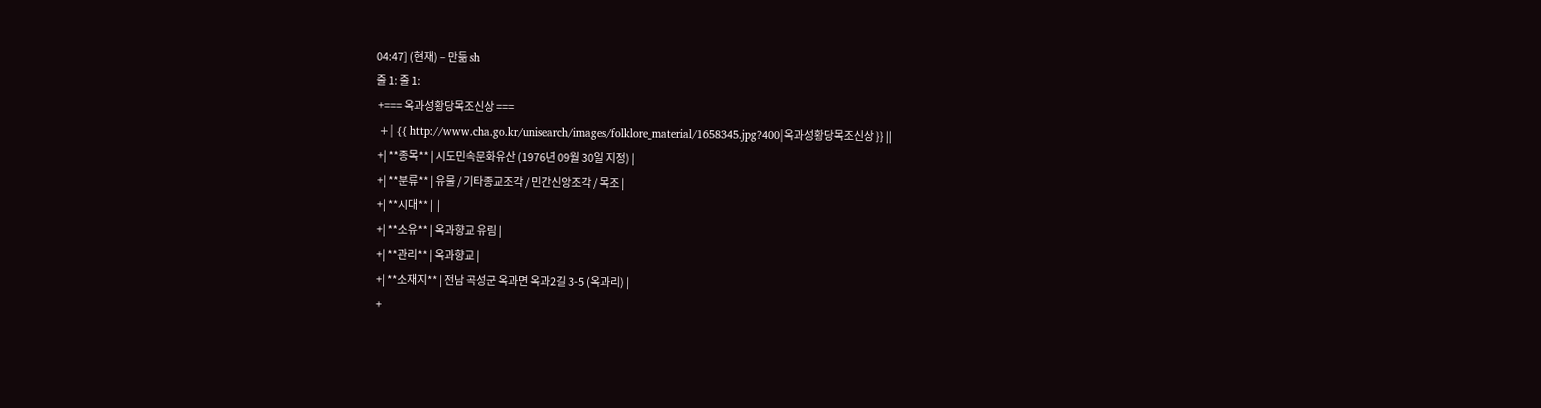04:47] (현재) – 만듦 sh
줄 1: 줄 1:
 +=== 옥과성황당목조신상 ===
 +| {{ http://www.cha.go.kr/unisearch/images/folklore_material/1658345.jpg?400|옥과성황당목조신상 }} ||
 +| **종목** | 시도민속문화유산 (1976년 09월 30일 지정) |
 +| **분류** | 유물 / 기타종교조각 / 민간신앙조각 / 목조 |
 +| **시대** |  |
 +| **소유** | 옥과향교 유림 |
 +| **관리** | 옥과향교 |
 +| **소재지** | 전남 곡성군 옥과면 옥과2길 3-5 (옥과리) |
 +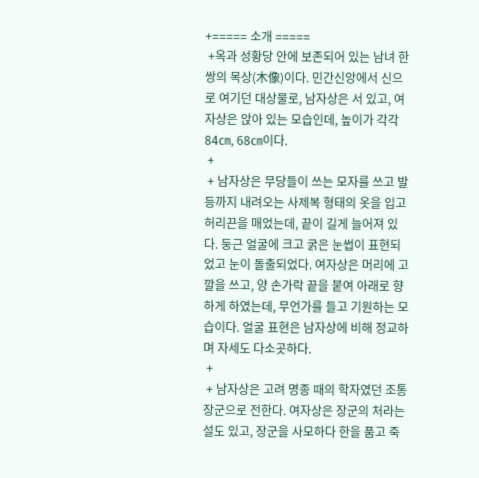+===== 소개 =====
 +옥과 성황당 안에 보존되어 있는 남녀 한 쌍의 목상(木像)이다. 민간신앙에서 신으로 여기던 대상물로, 남자상은 서 있고, 여자상은 앉아 있는 모습인데, 높이가 각각 84㎝, 68㎝이다.
 +
 + 남자상은 무당들이 쓰는 모자를 쓰고 발등까지 내려오는 사제복 형태의 옷을 입고 허리끈을 매었는데, 끝이 길게 늘어져 있다. 둥근 얼굴에 크고 굵은 눈썹이 표현되었고 눈이 돌출되었다. 여자상은 머리에 고깔을 쓰고, 양 손가락 끝을 붙여 아래로 향하게 하였는데, 무언가를 들고 기원하는 모습이다. 얼굴 표현은 남자상에 비해 정교하며 자세도 다소곳하다.
 +
 + 남자상은 고려 명종 때의 학자였던 조통 장군으로 전한다. 여자상은 장군의 처라는 설도 있고, 장군을 사모하다 한을 품고 죽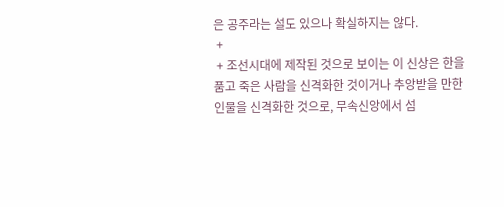은 공주라는 설도 있으나 확실하지는 않다.
 +
 + 조선시대에 제작된 것으로 보이는 이 신상은 한을 품고 죽은 사람을 신격화한 것이거나 추앙받을 만한 인물을 신격화한 것으로, 무속신앙에서 섬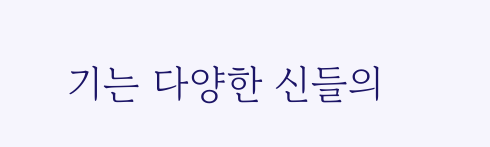기는 다양한 신들의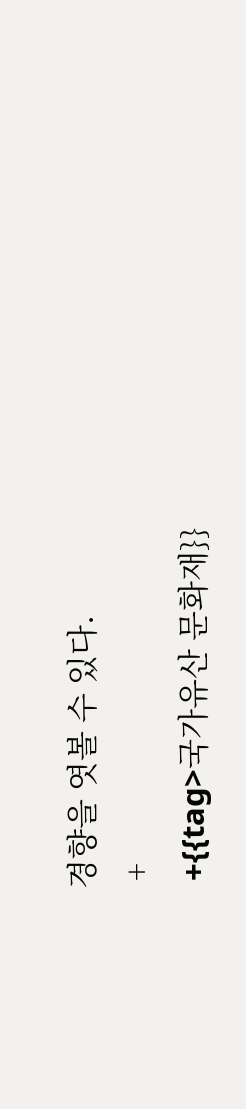경향을 엿볼 수 있다.
 +
 +{{tag>국가유산 문화재}}